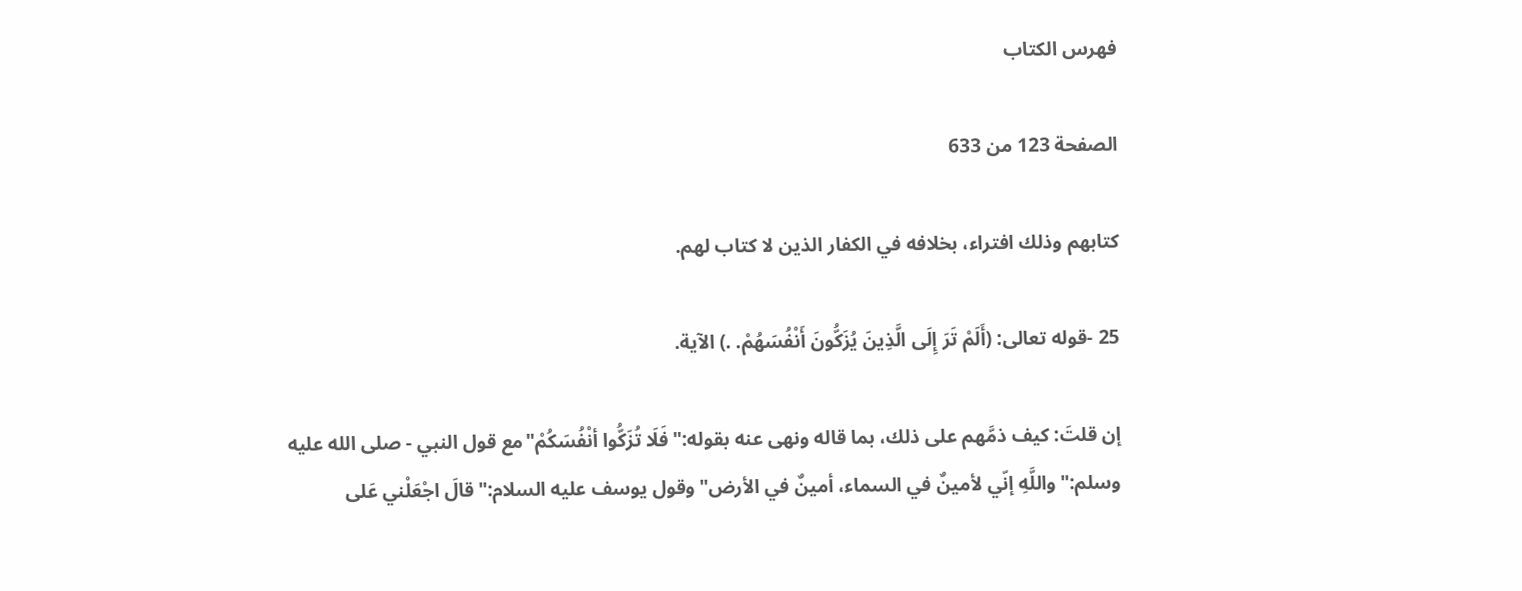فهرس الكتاب

الصفحة 123 من 633

كتابهم وذلك افتراء، بخلافه في الكفار الذين لا كتاب لهم.

25 -قوله تعالى: (أَلَمْ تَرَ إِلَى الَّذِينَ يُزَكُّونَ أَنْفُسَهُمْ. .) الآية.

إن قلتَ: كيف ذمَّهم على ذلك، بما قاله ونهى عنه بقوله:"فَلَا تُزَكُّوا أنْفُسَكُمْ"مع قول النبي - صلى الله عليه وسلم:"واللَّهِ إنّي لأمينٌ في السماء، أمينٌ في الأرض"وقول يوسف عليه السلام:"قالَ اجْعَلْني عَلى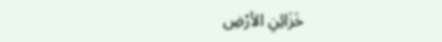خَزَائِنِ الأرْضِ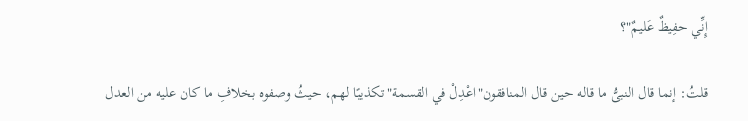إِنِّي حفِيظٌ عَليمٌ"؟

قلتُ: إنما قال النبىُّ ما قاله حين قال المنافقون"اعْدِلْ في القسمة"تكذيبًا لهم، حيثُ وصفوه بخلافِ ما كان عليه من العدل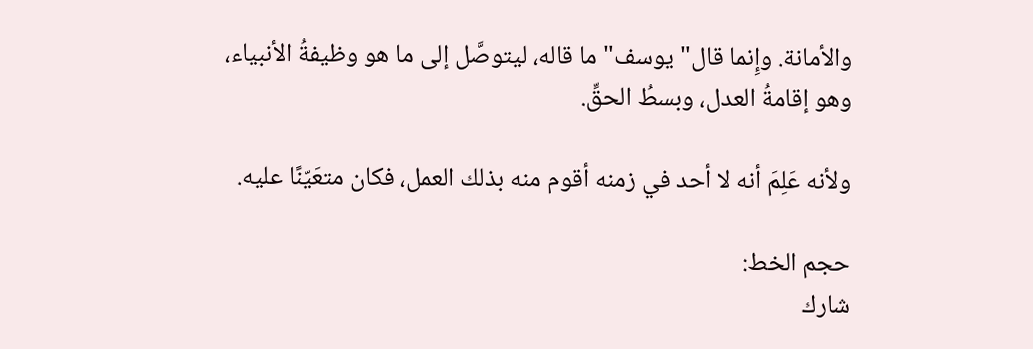والأمانة. وإِنما قال"يوسف"ما قاله، ليتوصَّل إلى ما هو وظيفةُ الأنبياء، وهو إقامةُ العدل، وبسطُ الحقِّ.

ولأنه عَلِمَ أنه لا أحد في زمنه أقوم منه بذلك العمل، فكان متعَيّنًا عليه.

حجم الخط:
شارك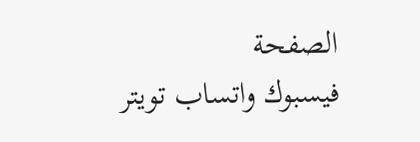الصفحة
فيسبوك واتساب تويتر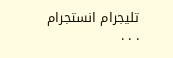تليجرام انستجرام
. . .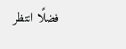فضلًا انتظر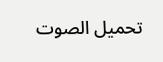تحميل الصوت